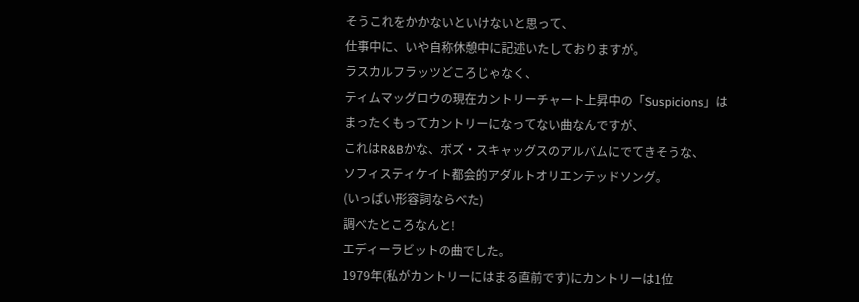そうこれをかかないといけないと思って、
仕事中に、いや自称休憩中に記述いたしておりますが。
ラスカルフラッツどころじゃなく、
ティムマッグロウの現在カントリーチャート上昇中の「Suspicions」は
まったくもってカントリーになってない曲なんですが、
これはR&Bかな、ボズ・スキャッグスのアルバムにでてきそうな、
ソフィスティケイト都会的アダルトオリエンテッドソング。
(いっぱい形容詞ならべた)
調べたところなんと!
エディーラビットの曲でした。
1979年(私がカントリーにはまる直前です)にカントリーは1位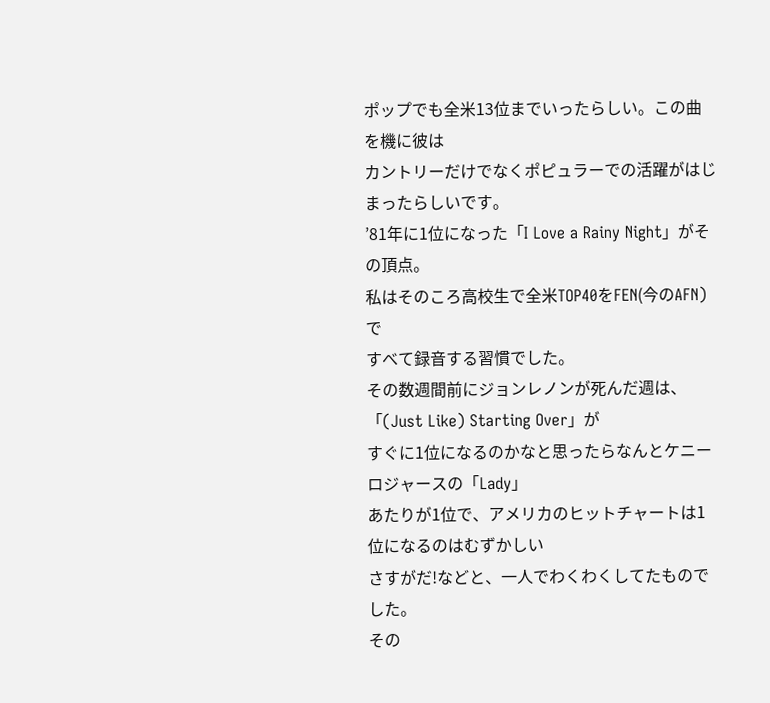ポップでも全米13位までいったらしい。この曲を機に彼は
カントリーだけでなくポピュラーでの活躍がはじまったらしいです。
’81年に1位になった「I Love a Rainy Night」がその頂点。
私はそのころ高校生で全米TOP40をFEN(今のAFN)で
すべて録音する習慣でした。
その数週間前にジョンレノンが死んだ週は、「(Just Like) Starting Over」が
すぐに1位になるのかなと思ったらなんとケニーロジャースの「Lady」
あたりが1位で、アメリカのヒットチャートは1位になるのはむずかしい
さすがだ!などと、一人でわくわくしてたものでした。
その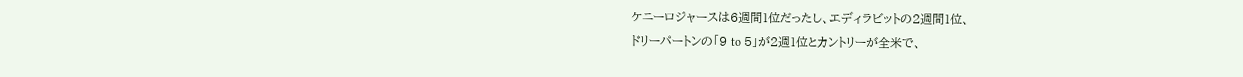ケニーロジャースは6週間1位だったし、エディラビットの2週間1位、
ドリーパートンの「9 to 5」が2週1位とカントリーが全米で、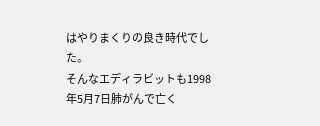はやりまくりの良き時代でした。
そんなエディラビットも1998年5月7日肺がんで亡く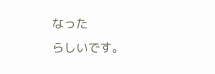なった
らしいです。